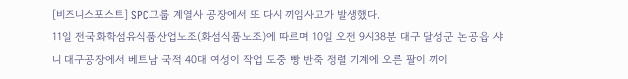[비즈니스포스트] SPC그룹 계열사 공장에서 또 다시 끼임사고가 발생했다.
11일 전국화학섬유식품산업노조(화섬식품노조)에 따르며 10일 오전 9시38분 대구 달성군 논공읍 샤니 대구공장에서 베트남 국적 40대 여성이 작업 도중 빵 반죽 정렬 기계에 오른 팔이 끼이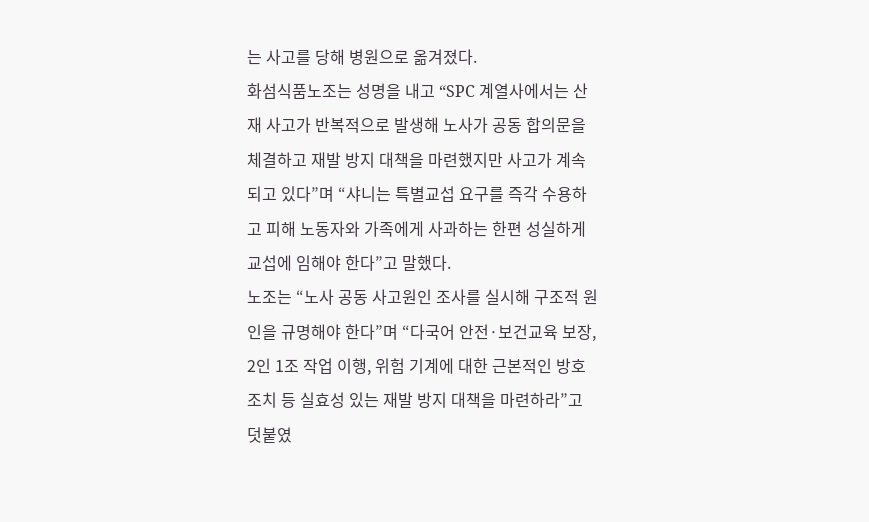는 사고를 당해 병원으로 옮겨졌다.
화섬식품노조는 성명을 내고 “SPC 계열사에서는 산재 사고가 반복적으로 발생해 노사가 공동 합의문을 체결하고 재발 방지 대책을 마련했지만 사고가 계속되고 있다”며 “샤니는 특별교섭 요구를 즉각 수용하고 피해 노동자와 가족에게 사과하는 한편 성실하게 교섭에 임해야 한다”고 말했다.
노조는 “노사 공동 사고원인 조사를 실시해 구조적 원인을 규명해야 한다”며 “다국어 안전·보건교육 보장, 2인 1조 작업 이행, 위험 기계에 대한 근본적인 방호조치 등 실효성 있는 재발 방지 대책을 마련하라”고 덧붙였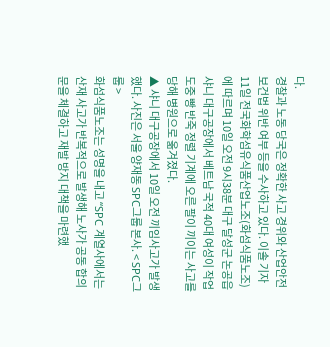다.
경찰과 노동 당국은 정확한 사고 경위와 산업안전보건법 위반 여부 등을 수사하고 있다. 이솔 기자
11일 전국화학섬유식품산업노조(화섬식품노조)에 따르며 10일 오전 9시38분 대구 달성군 논공읍 샤니 대구공장에서 베트남 국적 40대 여성이 작업 도중 빵 반죽 정렬 기계에 오른 팔이 끼이는 사고를 당해 병원으로 옮겨졌다.
▲ 샤니 대구공장에서 10일 오전 끼임사고가 발생했다. 사진은 서울 양재동 SPC그룹 본사. < SPC그룹 >
화섬식품노조는 성명을 내고 “SPC 계열사에서는 산재 사고가 반복적으로 발생해 노사가 공동 합의문을 체결하고 재발 방지 대책을 마련했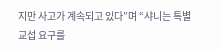지만 사고가 계속되고 있다”며 “샤니는 특별교섭 요구를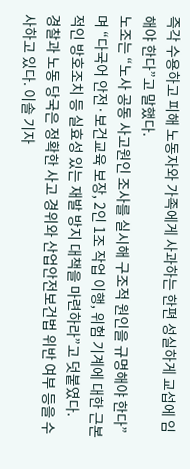즉각 수용하고 피해 노동자와 가족에게 사과하는 한편 성실하게 교섭에 임해야 한다”고 말했다.
노조는 “노사 공동 사고원인 조사를 실시해 구조적 원인을 규명해야 한다”며 “다국어 안전·보건교육 보장, 2인 1조 작업 이행, 위험 기계에 대한 근본적인 방호조치 등 실효성 있는 재발 방지 대책을 마련하라”고 덧붙였다.
경찰과 노동 당국은 정확한 사고 경위와 산업안전보건법 위반 여부 등을 수사하고 있다. 이솔 기자